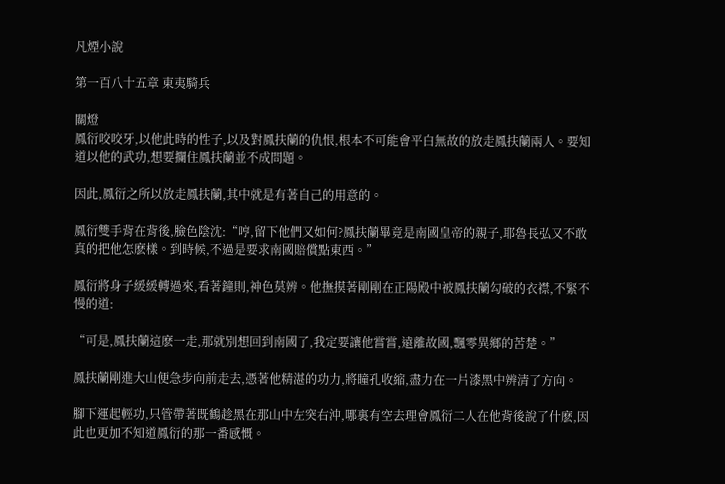凡煙小說

第一百八十五章 東夷騎兵

關燈
鳳衍咬咬牙,以他此時的性子,以及對鳳扶蘭的仇恨,根本不可能會平白無故的放走鳳扶蘭兩人。要知道以他的武功,想要攔住鳳扶蘭並不成問題。

因此,鳳衍之所以放走鳳扶蘭,其中就是有著自己的用意的。

鳳衍雙手背在背後,臉色陰沈:“哼,留下他們又如何?鳳扶蘭畢竟是南國皇帝的親子,耶魯長弘又不敢真的把他怎麽樣。到時候,不過是要求南國賠償點東西。”

鳳衍將身子緩緩轉過來,看著鐘則,神色莫辨。他撫摸著剛剛在正陽殿中被鳳扶蘭勾破的衣襟,不緊不慢的道:

“可是,鳳扶蘭這麽一走,那就別想回到南國了,我定要讓他嘗嘗,遠離故國,飄零異鄉的苦楚。”

鳳扶蘭剛進大山便急步向前走去,憑著他精湛的功力,將瞳孔收縮,盡力在一片漆黑中辨清了方向。

腳下運起輕功,只管帶著既鶴趁黑在那山中左突右沖,哪裏有空去理會鳳衍二人在他背後說了什麽,因此也更加不知道鳳衍的那一番感慨。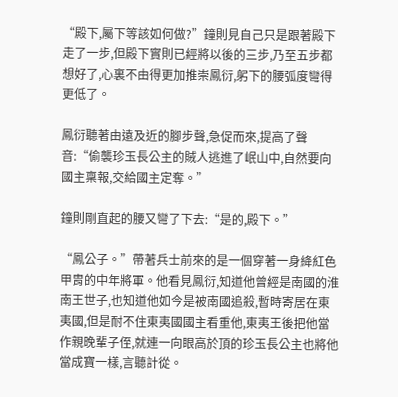“殿下,屬下等該如何做?”鐘則見自己只是跟著殿下走了一步,但殿下實則已經將以後的三步,乃至五步都想好了,心裏不由得更加推崇鳳衍,躬下的腰弧度彎得更低了。

鳳衍聽著由遠及近的腳步聲,急促而來,提高了聲音:“偷襲珍玉長公主的賊人逃進了岷山中,自然要向國主稟報,交給國主定奪。”

鐘則剛直起的腰又彎了下去:“是的,殿下。”

“鳳公子。”帶著兵士前來的是一個穿著一身絳紅色甲胄的中年將軍。他看見鳳衍,知道他曾經是南國的淮南王世子,也知道他如今是被南國追殺,暫時寄居在東夷國,但是耐不住東夷國國主看重他,東夷王後把他當作親晚輩子侄,就連一向眼高於頂的珍玉長公主也將他當成寶一樣,言聽計從。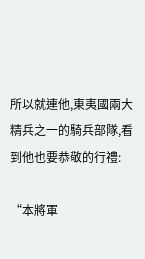所以就連他,東夷國兩大精兵之一的騎兵部隊,看到他也要恭敬的行禮:

“本將軍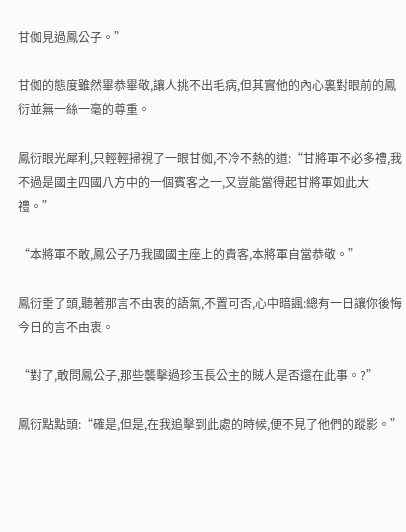甘侞見過鳳公子。”

甘侞的態度雖然畢恭畢敬,讓人挑不出毛病,但其實他的內心裏對眼前的鳳衍並無一絲一毫的尊重。

鳳衍眼光犀利,只輕輕掃視了一眼甘侞,不冷不熱的道:“甘將軍不必多禮,我不過是國主四國八方中的一個賓客之一,又豈能當得起甘將軍如此大禮。”

“本將軍不敢,鳳公子乃我國國主座上的貴客,本將軍自當恭敬。”

鳳衍垂了頭,聽著那言不由衷的語氣,不置可否,心中暗諷:總有一日讓你後悔今日的言不由衷。

“對了,敢問鳳公子,那些襲擊過珍玉長公主的賊人是否還在此事。?”

鳳衍點點頭:“確是,但是,在我追擊到此處的時候,便不見了他們的蹤影。”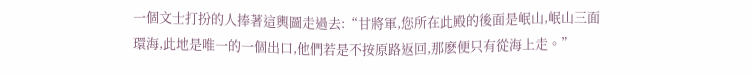一個文士打扮的人捧著這輿圖走過去:“甘將軍,您所在此殿的後面是岷山,岷山三面環海,此地是唯一的一個出口,他們若是不按原路返回,那麽便只有從海上走。”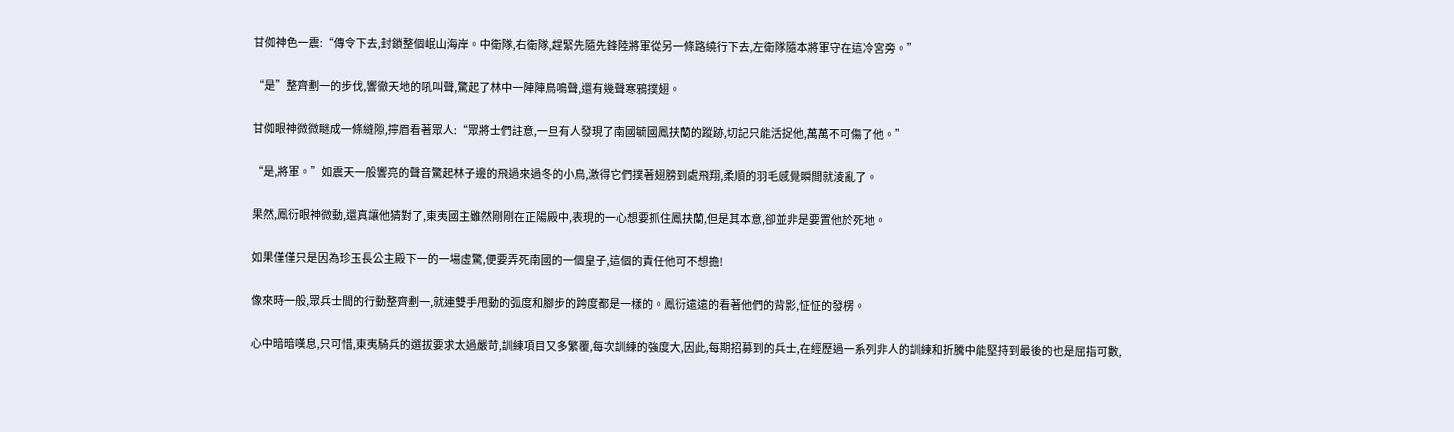甘侞神色一震:“傳令下去,封鎖整個岷山海岸。中衛隊,右衛隊,趕緊先隨先鋒陸將軍從另一條路繞行下去,左衛隊隨本將軍守在這冷宮旁。”

“是”整齊劃一的步伐,響徹天地的吼叫聲,驚起了林中一陣陣鳥鳴聲,還有幾聲寒鴉撲翅。

甘侞眼神微微瞇成一條縫隙,擰眉看著眾人:“眾將士們註意,一旦有人發現了南國毓國鳳扶蘭的蹤跡,切記只能活捉他,萬萬不可傷了他。”

“是,將軍。”如震天一般響亮的聲音驚起林子邊的飛過來過冬的小鳥,激得它們撲著翅膀到處飛翔,柔順的羽毛感覺瞬間就淩亂了。

果然,鳳衍眼神微動,還真讓他猜對了,東夷國主雖然剛剛在正陽殿中,表現的一心想要抓住鳳扶蘭,但是其本意,卻並非是要置他於死地。

如果僅僅只是因為珍玉長公主殿下一的一場虛驚,便要弄死南國的一個皇子,這個的責任他可不想擔!

像來時一般,眾兵士間的行動整齊劃一,就連雙手甩動的弧度和腳步的跨度都是一樣的。鳳衍遠遠的看著他們的背影,怔怔的發楞。

心中暗暗嘆息,只可惜,東夷騎兵的選拔要求太過嚴苛,訓練項目又多繁覆,每次訓練的強度大,因此,每期招募到的兵士,在經歷過一系列非人的訓練和折騰中能堅持到最後的也是屈指可數,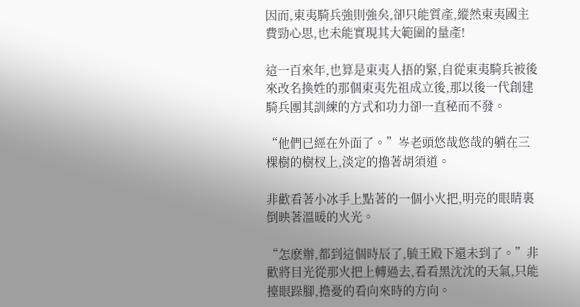因而,東夷騎兵強則強矣,卻只能質產,縱然東夷國主費勁心思,也未能實現其大範圍的量產!

這一百來年,也算是東夷人捂的緊,自從東夷騎兵被後來改名換姓的那個東夷先祖成立後,那以後一代創建騎兵團其訓練的方式和功力卻一直秘而不發。

“他們已經在外面了。”岑老頭悠哉悠哉的躺在三棵樹的樹杈上,淡定的擼著胡須道。

非歡看著小冰手上點著的一個小火把,明亮的眼睛裏倒映著溫暖的火光。

“怎麽辦,都到這個時辰了,毓王殿下還未到了。”非歡將目光從那火把上轉過去,看看黑沈沈的天氣,只能擡眼跺腳,擔憂的看向來時的方向。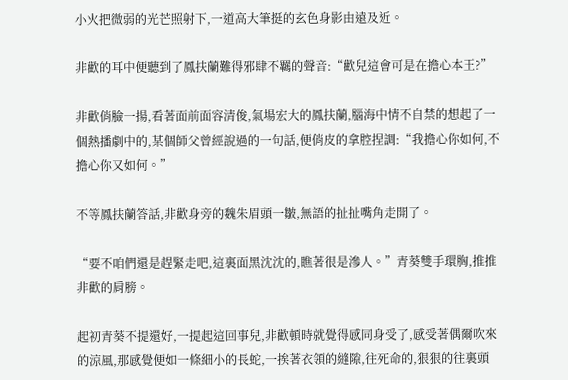小火把微弱的光芒照射下,一道高大筆挺的玄色身影由遠及近。

非歡的耳中便聽到了鳳扶蘭難得邪肆不羈的聲音:“歡兒這會可是在擔心本王?”

非歡俏臉一揚,看著面前面容清俊,氣場宏大的鳳扶蘭,腦海中情不自禁的想起了一個熱播劇中的,某個師父曾經說過的一句話,便俏皮的拿腔捏調:“我擔心你如何,不擔心你又如何。”

不等鳳扶蘭答話,非歡身旁的魏朱眉頭一皺,無語的扯扯嘴角走開了。

“要不咱們還是趕緊走吧,這裏面黑沈沈的,瞧著很是滲人。”青葵雙手環胸,推推非歡的肩膀。

起初青葵不提還好,一提起這回事兒,非歡頓時就覺得感同身受了,感受著偶爾吹來的涼風,那感覺便如一條細小的長蛇,一挨著衣領的縫隙,往死命的,狠狠的往裏頭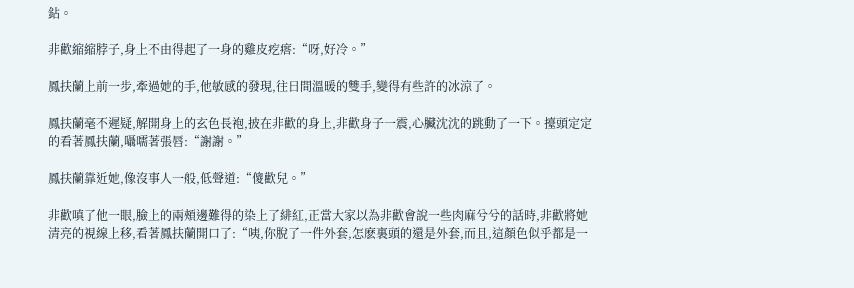鉆。

非歡縮縮脖子,身上不由得起了一身的雞皮疙瘩:“呀,好冷。”

鳳扶蘭上前一步,牽過她的手,他敏感的發現,往日間溫暖的雙手,變得有些許的冰涼了。

鳳扶蘭毫不遲疑,解開身上的玄色長袍,披在非歡的身上,非歡身子一震,心臟沈沈的跳動了一下。擡頭定定的看著鳳扶蘭,囁嚅著張唇:“謝謝。”

鳳扶蘭靠近她,像沒事人一般,低聲道:“傻歡兒。”

非歡嗔了他一眼,臉上的兩頰邊難得的染上了緋紅,正當大家以為非歡會說一些肉麻兮兮的話時,非歡將她清亮的視線上移,看著鳳扶蘭開口了:“咦,你脫了一件外套,怎麽裏頭的還是外套,而且,這顏色似乎都是一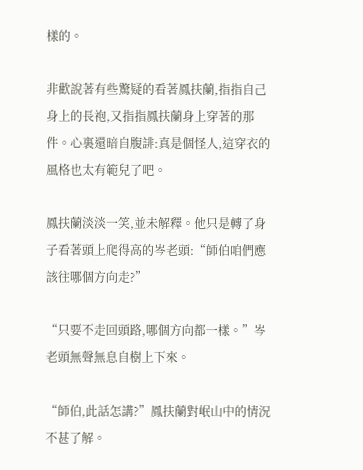樣的。

非歡說著有些驚疑的看著鳳扶蘭,指指自己身上的長袍,又指指鳳扶蘭身上穿著的那件。心裏還暗自腹誹:真是個怪人,這穿衣的風格也太有範兒了吧。

鳳扶蘭淡淡一笑,並未解釋。他只是轉了身子看著頭上爬得高的岑老頭:“師伯咱們應該往哪個方向走?”

“只要不走回頭路,哪個方向都一樣。”岑老頭無聲無息自樹上下來。

“師伯,此話怎講?”鳳扶蘭對岷山中的情況不甚了解。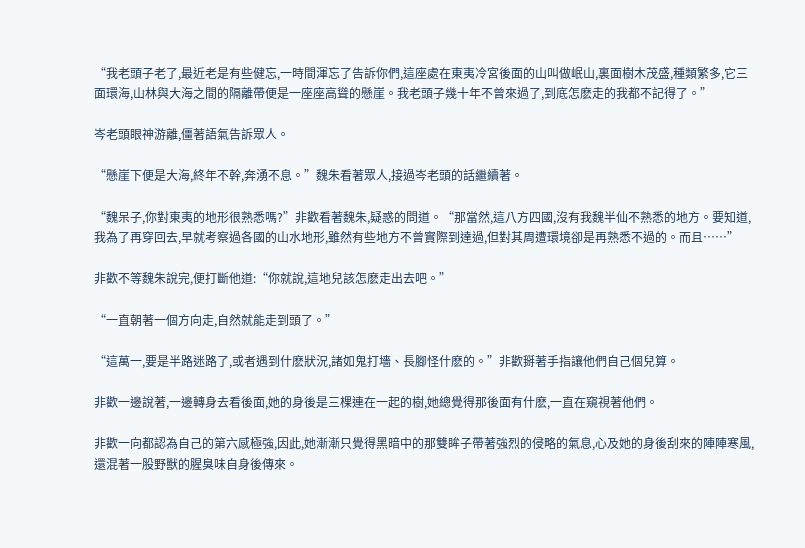“我老頭子老了,最近老是有些健忘,一時間渾忘了告訴你們,這座處在東夷冷宮後面的山叫做岷山,裏面樹木茂盛,種類繁多,它三面環海,山林與大海之間的隔離帶便是一座座高聳的懸崖。我老頭子幾十年不曾來過了,到底怎麽走的我都不記得了。”

岑老頭眼神游離,僵著語氣告訴眾人。

“懸崖下便是大海,終年不幹,奔湧不息。”魏朱看著眾人,接過岑老頭的話繼續著。

“魏呆子,你對東夷的地形很熟悉嗎?”非歡看著魏朱,疑惑的問道。“那當然,這八方四國,沒有我魏半仙不熟悉的地方。要知道,我為了再穿回去,早就考察過各國的山水地形,雖然有些地方不曾實際到達過,但對其周遭環境卻是再熟悉不過的。而且……”

非歡不等魏朱說完,便打斷他道:“你就說,這地兒該怎麽走出去吧。”

“一直朝著一個方向走,自然就能走到頭了。”

“這萬一,要是半路迷路了,或者遇到什麽狀況,諸如鬼打墻、長腳怪什麽的。”非歡掰著手指讓他們自己個兒算。

非歡一邊說著,一邊轉身去看後面,她的身後是三棵連在一起的樹,她總覺得那後面有什麽,一直在窺視著他們。

非歡一向都認為自己的第六感極強,因此,她漸漸只覺得黑暗中的那雙眸子帶著強烈的侵略的氣息,心及她的身後刮來的陣陣寒風,還混著一股野獸的腥臭味自身後傳來。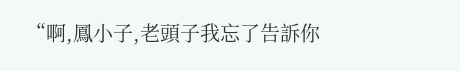“啊,鳳小子,老頭子我忘了告訴你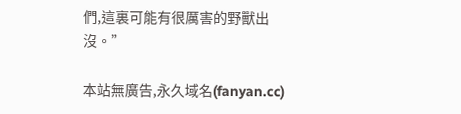們,這裏可能有很厲害的野獸出沒。”

本站無廣告,永久域名(fanyan.cc)